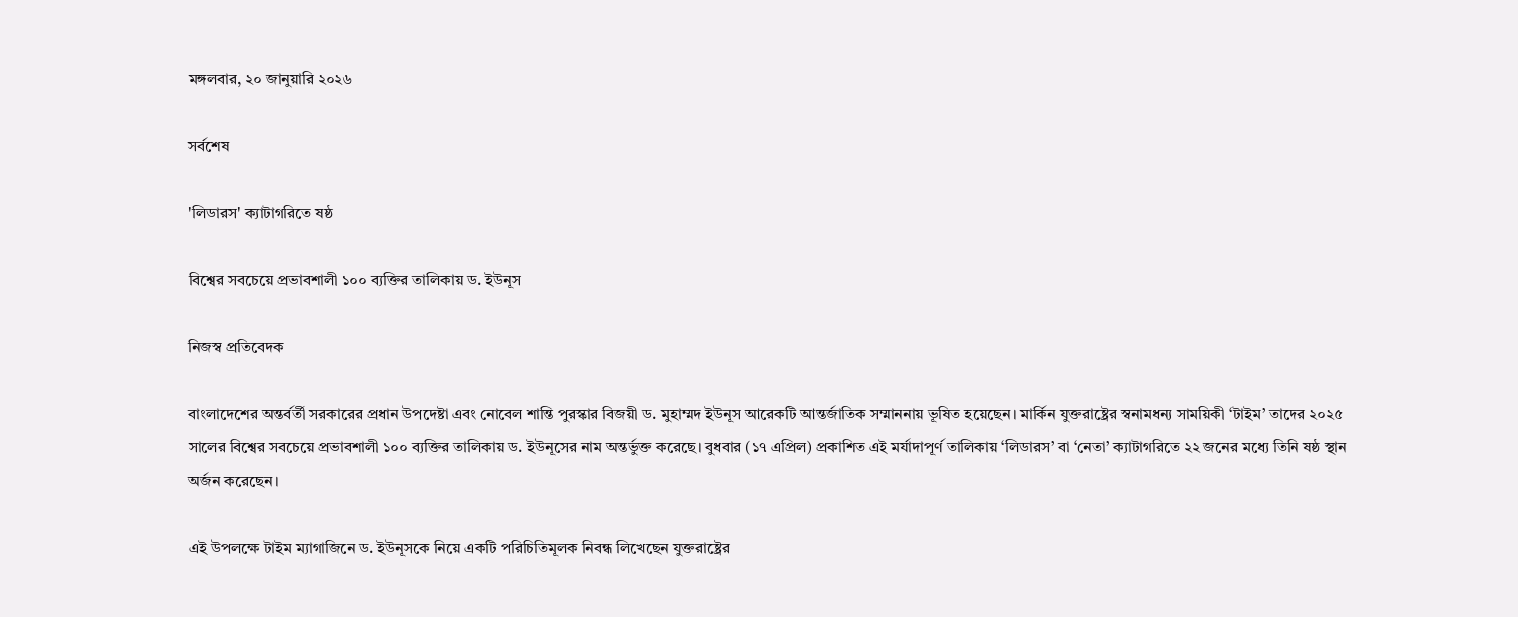মঙ্গলবার, ২০ জানুয়ারি ২০২৬

সর্বশেষ

'লিডারস' ক্যাটাগরিতে ষষ্ঠ

বিশ্বের সবচেয়ে প্রভাবশালী ১০০ ব্যক্তির তালিকায় ড. ইউনূস

নিজস্ব প্রতিবেদক

বাংলাদেশের অন্তর্বর্তী সরকারের প্রধান উপদেষ্টা এবং নোবেল শান্তি পুরস্কার বিজয়ী ড. মুহাম্মদ ইউনূস আরেকটি আন্তর্জাতিক সম্মাননায় ভূষিত হয়েছেন। মার্কিন যুক্তরাষ্ট্রের স্বনামধন্য সাময়িকী ‘টাইম’ তাদের ২০২৫ সালের বিশ্বের সবচেয়ে প্রভাবশালী ১০০ ব্যক্তির তালিকায় ড. ইউনূসের নাম অন্তর্ভুক্ত করেছে। বুধবার (১৭ এপ্রিল) প্রকাশিত এই মর্যাদাপূর্ণ তালিকায় ‘লিডারস’ বা ‘নেতা’ ক্যাটাগরিতে ২২ জনের মধ্যে তিনি ষষ্ঠ স্থান অর্জন করেছেন।

এই উপলক্ষে টাইম ম্যাগাজিনে ড. ইউনূসকে নিয়ে একটি পরিচিতিমূলক নিবন্ধ লিখেছেন যুক্তরাষ্ট্রের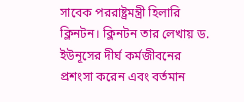সাবেক পররাষ্ট্রমন্ত্রী হিলারি ক্লিনটন। ক্লিনটন তার লেখায় ড. ইউনূসের দীর্ঘ কর্মজীবনের প্রশংসা করেন এবং বর্তমান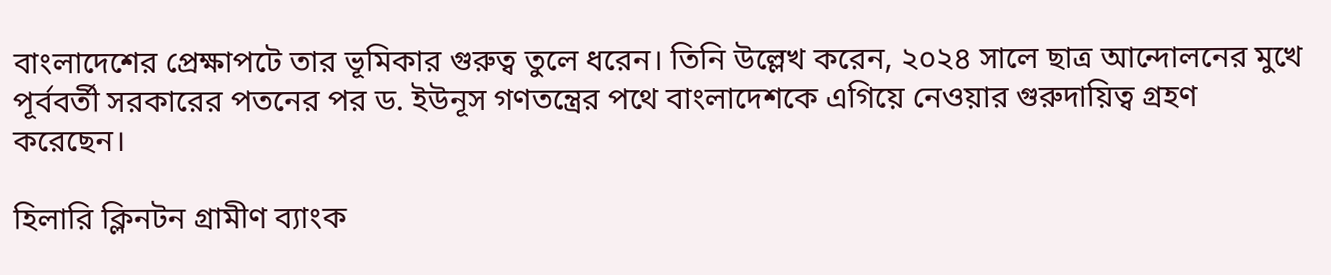বাংলাদেশের প্রেক্ষাপটে তার ভূমিকার গুরুত্ব তুলে ধরেন। তিনি উল্লেখ করেন, ২০২৪ সালে ছাত্র আন্দোলনের মুখে পূর্ববর্তী সরকারের পতনের পর ড. ইউনূস গণতন্ত্রের পথে বাংলাদেশকে এগিয়ে নেওয়ার গুরুদায়িত্ব গ্রহণ করেছেন।

হিলারি ক্লিনটন গ্রামীণ ব্যাংক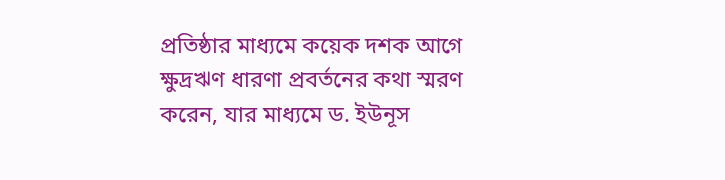প্রতিষ্ঠার মাধ্যমে কয়েক দশক আগে ক্ষুদ্রঋণ ধারণা প্রবর্তনের কথা স্মরণ করেন, যার মাধ্যমে ড. ইউনূস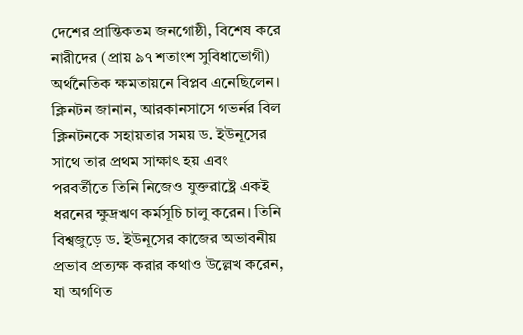দেশের প্রান্তিকতম জনগোষ্ঠী, বিশেষ করে নারীদের (প্রায় ৯৭ শতাংশ সুবিধাভোগী) অর্থনৈতিক ক্ষমতায়নে বিপ্লব এনেছিলেন। ক্লিনটন জানান, আরকানসাসে গভর্নর বিল ক্লিনটনকে সহায়তার সময় ড. ইউনূসের সাথে তার প্রথম সাক্ষাৎ হয় এবং পরবর্তীতে তিনি নিজেও যুক্তরাষ্ট্রে একই ধরনের ক্ষুদ্রঋণ কর্মসূচি চালু করেন। তিনি বিশ্বজুড়ে ড. ইউনূসের কাজের অভাবনীয় প্রভাব প্রত্যক্ষ করার কথাও উল্লেখ করেন, যা অগণিত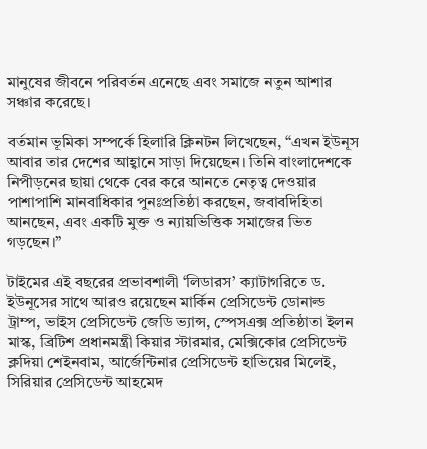মানুষের জীবনে পরিবর্তন এনেছে এবং সমাজে নতুন আশার সঞ্চার করেছে।

বর্তমান ভূমিকা সম্পর্কে হিলারি ক্লিনটন লিখেছেন, “এখন ইউনূস আবার তার দেশের আহ্বানে সাড়া দিয়েছেন। তিনি বাংলাদেশকে নিপীড়নের ছায়া থেকে বের করে আনতে নেতৃত্ব দেওয়ার পাশাপাশি মানবাধিকার পুনঃপ্রতিষ্ঠা করছেন, জবাবদিহিতা আনছেন, এবং একটি মুক্ত ও ন্যায়ভিত্তিক সমাজের ভিত গড়ছেন।”

টাইমের এই বছরের প্রভাবশালী ‘লিডারস’ ক্যাটাগরিতে ড. ইউনূসের সাথে আরও রয়েছেন মার্কিন প্রেসিডেন্ট ডোনাল্ড ট্রাম্প, ভাইস প্রেসিডেন্ট জেডি ভ্যান্স, স্পেসএক্স প্রতিষ্ঠাতা ইলন মাস্ক, ব্রিটিশ প্রধানমন্ত্রী কিয়ার স্টারমার, মেক্সিকোর প্রেসিডেন্ট ক্লদিয়া শেইনবাম, আর্জেন্টিনার প্রেসিডেন্ট হাভিয়ের মিলেই, সিরিয়ার প্রেসিডেন্ট আহমেদ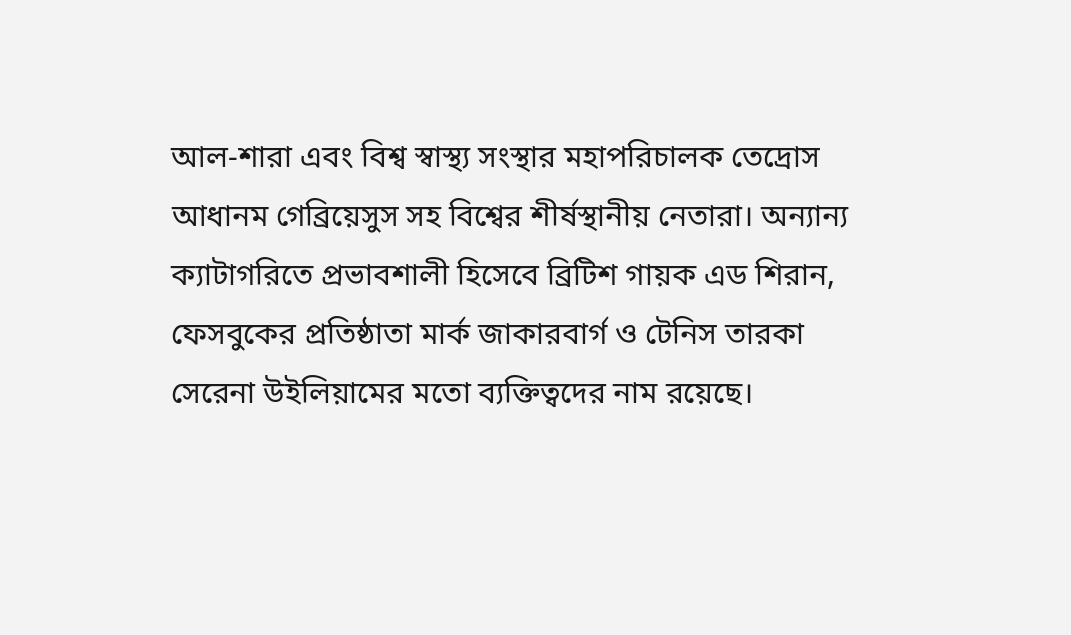আল-শারা এবং বিশ্ব স্বাস্থ্য সংস্থার মহাপরিচালক তেদ্রোস আধানম গেব্রিয়েসুস সহ বিশ্বের শীর্ষস্থানীয় নেতারা। অন্যান্য ক্যাটাগরিতে প্রভাবশালী হিসেবে ব্রিটিশ গায়ক এড শিরান, ফেসবুকের প্রতিষ্ঠাতা মার্ক জাকারবার্গ ও টেনিস তারকা সেরেনা উইলিয়ামের মতো ব্যক্তিত্বদের নাম রয়েছে।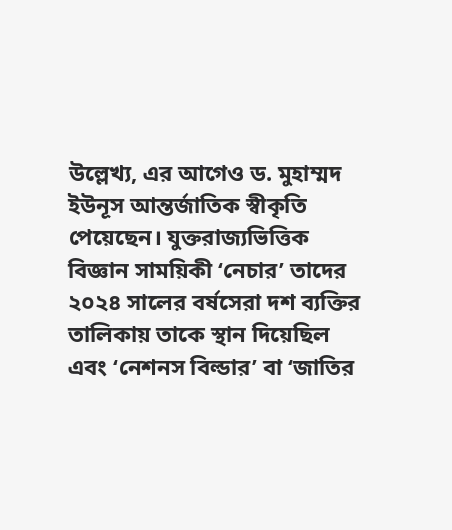উল্লেখ্য, এর আগেও ড. মুহাম্মদ ইউনূস আন্তর্জাতিক স্বীকৃতি পেয়েছেন। যুক্তরাজ্যভিত্তিক বিজ্ঞান সাময়িকী ‘নেচার’ তাদের ২০২৪ সালের বর্ষসেরা দশ ব্যক্তির তালিকায় তাকে স্থান দিয়েছিল এবং ‘নেশনস বিল্ডার’ বা ‘জাতির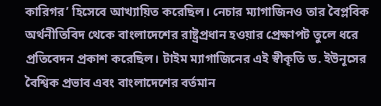কারিগর’ হিসেবে আখ্যায়িত করেছিল। নেচার ম্যাগাজিনও তার বৈপ্লবিক অর্থনীতিবিদ থেকে বাংলাদেশের রাষ্ট্রপ্রধান হওয়ার প্রেক্ষাপট তুলে ধরে প্রতিবেদন প্রকাশ করেছিল। টাইম ম্যাগাজিনের এই স্বীকৃতি ড. ইউনূসের বৈশ্বিক প্রভাব এবং বাংলাদেশের বর্তমান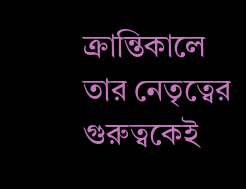ক্রান্তিকালে তার নেতৃত্বের গুরুত্বকেই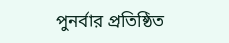পুনর্বার প্রতিষ্ঠিত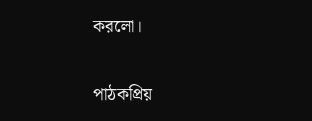করলো।

পাঠকপ্রিয়